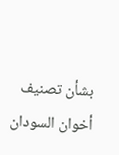بشأن تصنيف أخوان السودان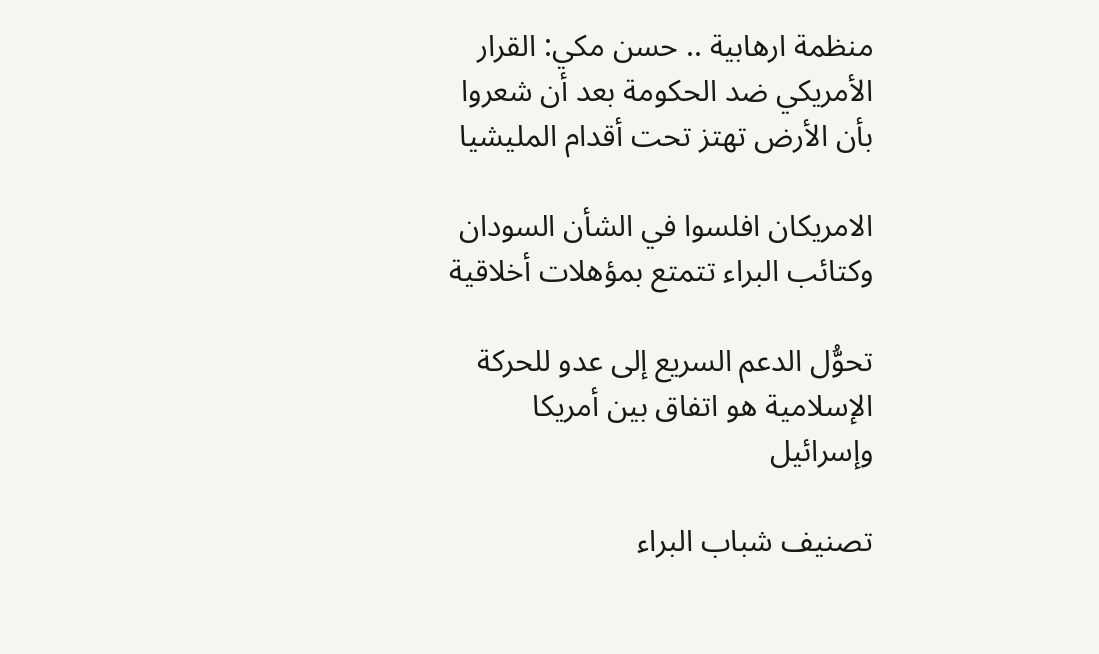منظمة ارهابية .. حسن مكي: القرار الأمريكي ضد الحكومة بعد أن شعروا بأن الأرض تهتز تحت أقدام المليشيا

الامريكان افلسوا في الشأن السودان وكتائب البراء تتمتع بمؤهلات أخلاقية

تحوُّل الدعم السريع إلى عدو للحركة الإسلامية هو اتفاق بين أمريكا وإسرائيل

تصنيف شباب البراء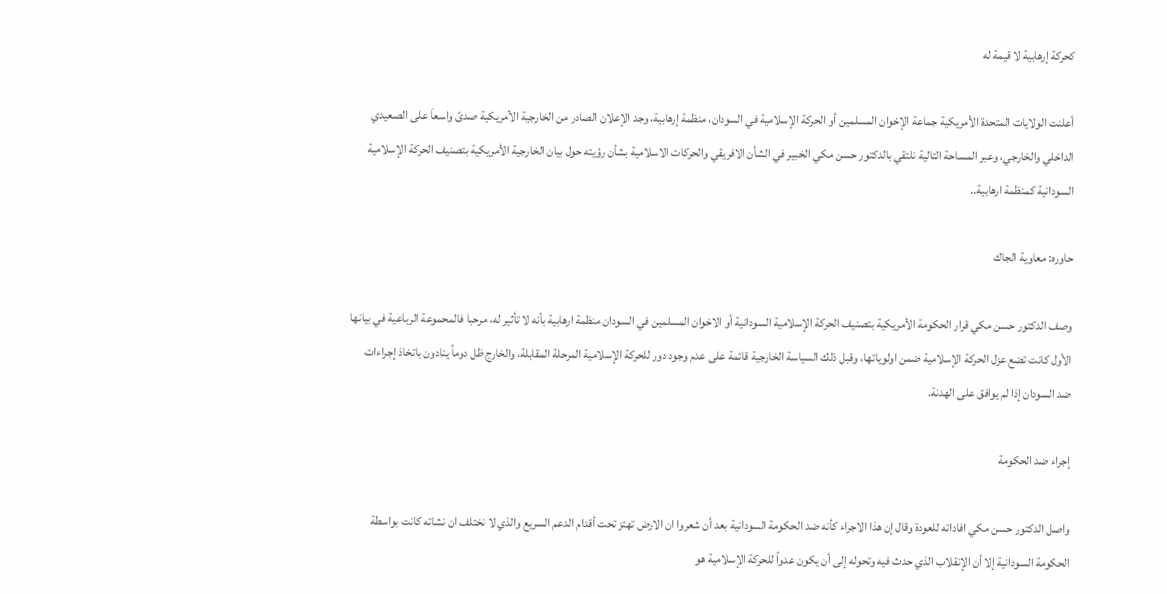كحركة إرهابية لا قيمة له

أعلنت الولايات المتحدة الأمريكية جماعة الإخوان المسلمين أو الحركة الإسلامية في السودان، منظمة إرهابية، وجد الإعلان الصادر من الخارجية الأمريكية صدىً واسعاَ على الصعيدي الداخلي والخارجي، وعبر المساحة التالية نلتقي بالدكتور حسن مكي الخبير في الشأن الافريقي والحركات الاسلامية بشأن رؤيته حول بيان الخارجية الأمريكية بتصنيف الحركة الإسلامية السودانية كمنظمة ارهابية..

حاوره: معاوية الجاك

وصف الدكتور حسن مكي قرار الحكومة الأمريكية بتصنيف الحركة الإسلامية السودانية أو الاخوان المسلمين في السودان منظمة ارهابية بأنه لا تأثير له، مرحبا فالمحموعة الرباعية في بيانها الأول كانت تضع عزل الحركة الإسلامية ضمن اولوياتها، وقبل ذلك السياسة الخارجية قائمة على عدم وجود دور للحركة الإسلامية المرحلة المقابلة، والخارج ظل دوماً ينادون باتخاذ إجراءات ضد السودان إذا لم يوافق على الهدنة.

إجراء ضد الحكومة

واصل الدكتور حسن مكي افاداته للعودة وقال إن هذا الاجراء كأنه ضد الحكومة السودانية بعد أن شعروا ان الارض تهتز تحت أقدام الدعم السريع والذي لا نختلف ان نشاته كانت بواسطة الحكومة السودانية إلا أن الإنقلاب الذي حدث فيه وتحوله إلى أن يكون عدواً للحركة الإسلامية هو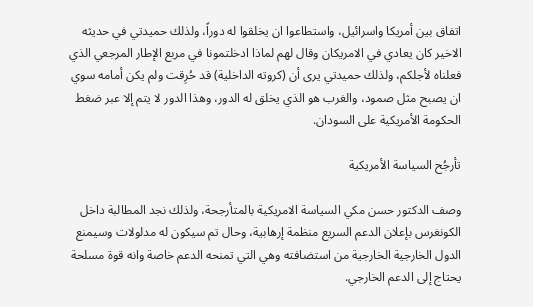اتفاق بين أمريكا واسرائيل، واستطاعوا ان يخلقوا له دوراً، ولذلك حميدتي في حديثه الاخير كان يعادي في الامريكان وقال لهم لماذا ادخلتمونا في مربع الإطار المرجعي الذي فعلناه لأجلكم، ولذلك حميدتي يرى أن (كروته الداخلية) قد حُرِقت ولم يكن أمامه سوي ان يصبح مثل صمود، والغرب هو الذي يخلق له الدور، وهذا الدور لا يتم إلا عبر ضغط الحكومة الأمريكية على السودان.

تأرجُح السياسة الأمريكية

وصف الدكتور حسن مكي السياسة الامريكية بالمتأرجحة، ولذلك نجد المطالبة داخل الكونغرس بإعلان الدعم السريع منظمة إرهابية، وحال تم سيكون له مدلولات وسيمنع الدول الخارجية الخارجية من استضافته وهي التي تمنحه الدعم خاصة وانه قوة مسلحة يحتاج إلى الدعم الخارجي.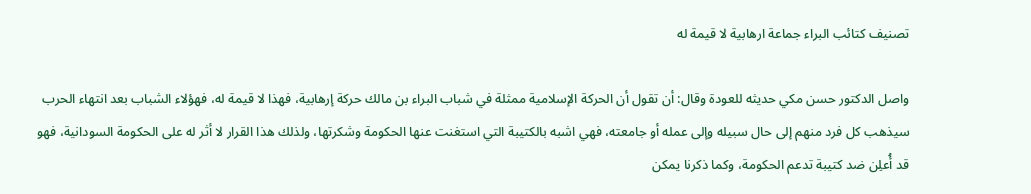تصنيف كتائب البراء جماعة ارهابية لا قيمة له

واصل الدكتور حسن مكي حديثه للعودة وقال: أن تقول أن الحركة الإسلامية ممثلة في شباب البراء بن مالك حركة إرهابية، فهذا لا قيمة له، فهؤلاء الشباب بعد انتهاء الحرب سيذهب كل فرد منهم إلى حال سبيله وإلى عمله أو جامعته، فهي اشبه بالكتيبة التي استغنت عنها الحكومة وشكرتها، ولذلك هذا القرار لا أثر له على الحكومة السودانية، فهو قد أُعلِن ضد كتيبة تدعم الحكومة، وكما ذكرنا يمكن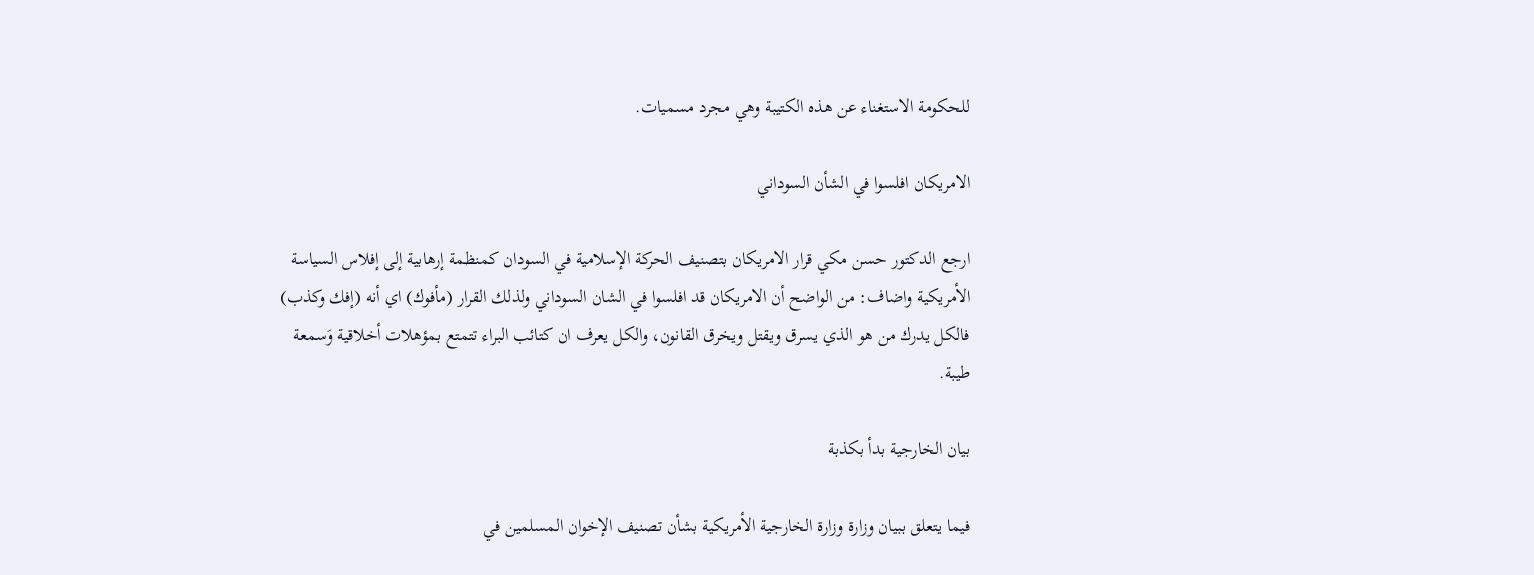للحكومة الاستغناء عن هذه الكتيبة وهي مجرد مسميات.

الامريكان افلسوا في الشأن السوداني

ارجع الدكتور حسن مكي قرار الامريكان بتصنيف الحركة الإسلامية في السودان كمنظمة إرهابية إلى إفلاس السياسة الأمريكية واضاف: من الواضح أن الامريكان قد افلسوا في الشان السوداني ولذلك القرار (مأفوك) اي أنه (إفك وكذب) فالكل يدرك من هو الذي يسرق ويقتل ويخرق القانون، والكل يعرف ان كتائب البراء تتمتع بمؤهلات أخلاقية وَسمعة طيبة.

بيان الخارجية بدأ بكذبة

فيما يتعلق ببيان وزارة وزارة الخارجية الأمريكية بشأن تصنيف الإخوان المسلمين في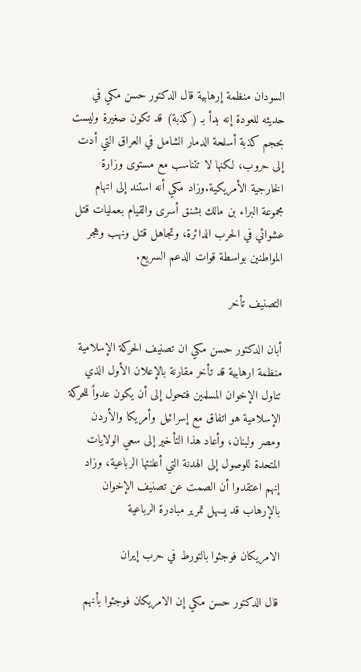السودان منظمة إرهابية قال الدكتور حسن مكي في حديثه للعودة إنه بدأ بـ (كذبة) قد تكون صغيرة وليست بحجم كذبة أسلحة الدمار الشامل في العراق التي أدت إلى حروب، لكنها لا تتناسب مع مستوى وزارة الخارجية الأمريكية.وزاد مكي أنه استند إلى اتهام مجموعة البراء بن مالك بشنق أسرى والقيام بعمليات قتل عشوائي في الحرب الدائرة، وتجاهل قتل ونهب وهجر المواطنين بواسطة قوات الدعم السريع.

التصنيف تأخر

أبان الدكتور حسن مكي ان تصنيف الحركة الإسلامية منظمة ارهابية قد تأخر مقارنة بالإعلان الأول الذي تناول الإخوان المسلمين فتحول إلى أن يكون عدواً للحركة الإسلامية هو اتفاق مع إسرائيل وأمريكا والأردن ومصر ولبنان، وأعاد هذا التأخير إلى سعي الولايات المتحدة للوصول إلى الهدنة التي أعلنتها الرباعية، وزاد إنهم اعتقدوا أن الصمت عن تصنيف الإخوان بالإرهاب قد يسهل تمرير مبادرة الرباعية

الامريكان فوجئوا بالتورط في حرب إيران

قال الدكتور حسن مكي إن الامريكان فوجئوا بأنهم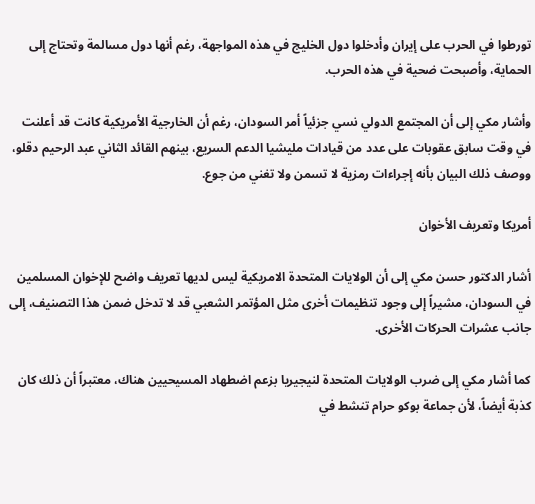تورطوا في الحرب على إيران وأدخلوا دول الخليج في هذه المواجهة، رغم أنها دول مسالمة وتحتاج إلى الحماية، وأصبحت ضحية في هذه الحرب.

وأشار مكي إلى أن المجتمع الدولي نسي جزئياً أمر السودان، رغم أن الخارجية الأمريكية كانت قد أعلنت في وقت سابق عقوبات على عدد من قيادات مليشيا الدعم السريع، بينهم القائد الثاني عبد الرحيم دقلو، ووصف ذلك البيان بأنه إجراءات رمزية لا تسمن ولا تغني من جوع.

أمريكا وتعريف الأخوان

أشار الدكتور حسن مكي إلى أن الولايات المتحدة الامريكية ليس لديها تعريف واضح للإخوان المسلمين في السودان، مشيراً إلى وجود تنظيمات أخرى مثل المؤتمر الشعبي قد لا تدخل ضمن هذا التصنيف، إلى جانب عشرات الحركات الأخرى.

كما أشار مكي إلى ضرب الولايات المتحدة لنيجيريا بزعم اضطهاد المسيحيين هناك، معتبراً أن ذلك كان كذبة أيضاً، لأن جماعة بوكو حرام تنشط في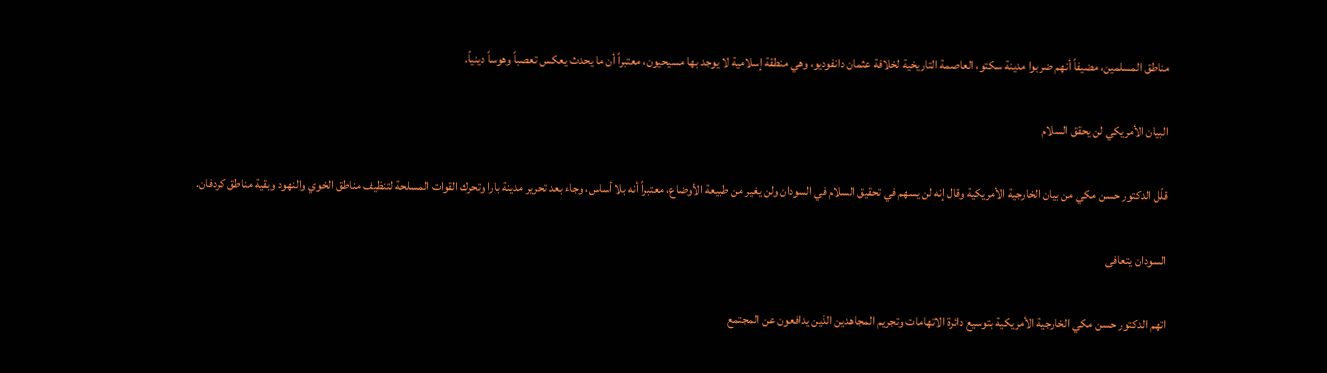مناطق المسلمين، مضيفاً أنهم ضربوا مدينة سكتو، العاصمة التاريخية لخلافة عثمان دانفوديو، وهي منطقة إسلامية لا يوجد بها مسيحيون، معتبراً أن ما يحدث يعكس تعصباً وهوساً دينياً.

البيان الأمريكي لن يحقق السلام

قلّل الدكتور حسن مكي من بيان الخارجية الأمريكية وقال إنه لن يسهم في تحقيق السلام في السودان ولن يغير من طبيعة الأوضاع، معتبراً أنه بلا أساس، وجاء بعد تحرير مدينة بارا وتحرك القوات المسلحة لتنظيف مناطق الخوي والنهود وبقية مناطق كردفان.

السودان يتعافى

اتهم الدكتور حسن مكي الخارجية الأمريكية بتوسيع دائرة الاتهامات وتجريم المجاهدين الذين يدافعون عن المجتمع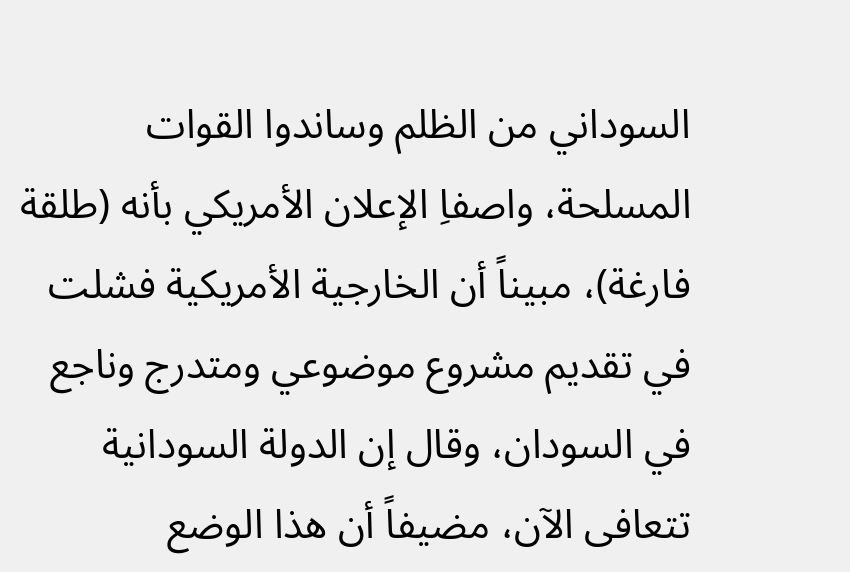السوداني من الظلم وساندوا القوات المسلحة، واصفاِ الإعلان الأمريكي بأنه (طلقة فارغة)، مبيناً أن الخارجية الأمريكية فشلت في تقديم مشروع موضوعي ومتدرج وناجع في السودان، وقال إن الدولة السودانية تتعافى الآن، مضيفاً أن هذا الوضع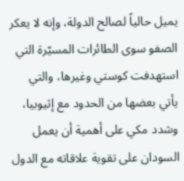يميل حالياً لصالح الدولة، وإنه لا يعكر الصفو سوى الطائرات المسيّرة التي استهدفت كوستي وغيرها، والتي يأتي بعضها من الحدود مع إثيوبيا، وشدد مكي على أهمية أن يعمل السودان على تقوية علاقاته مع الدول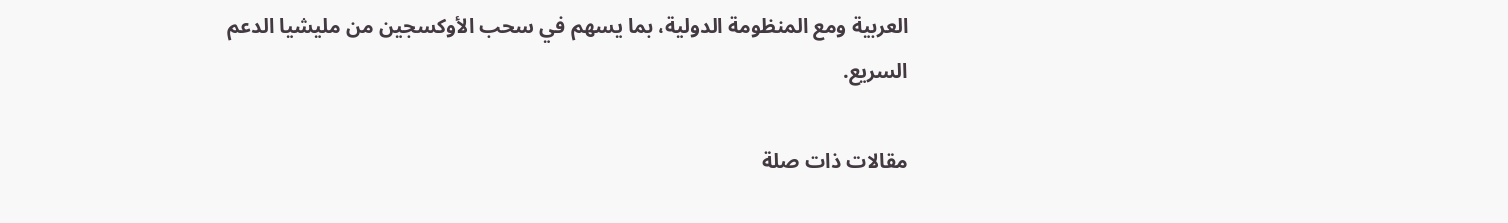العربية ومع المنظومة الدولية، بما يسهم في سحب الأوكسجين من مليشيا الدعم السريع.

مقالات ذات صلة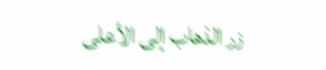زر الذهاب إلى الأعلى